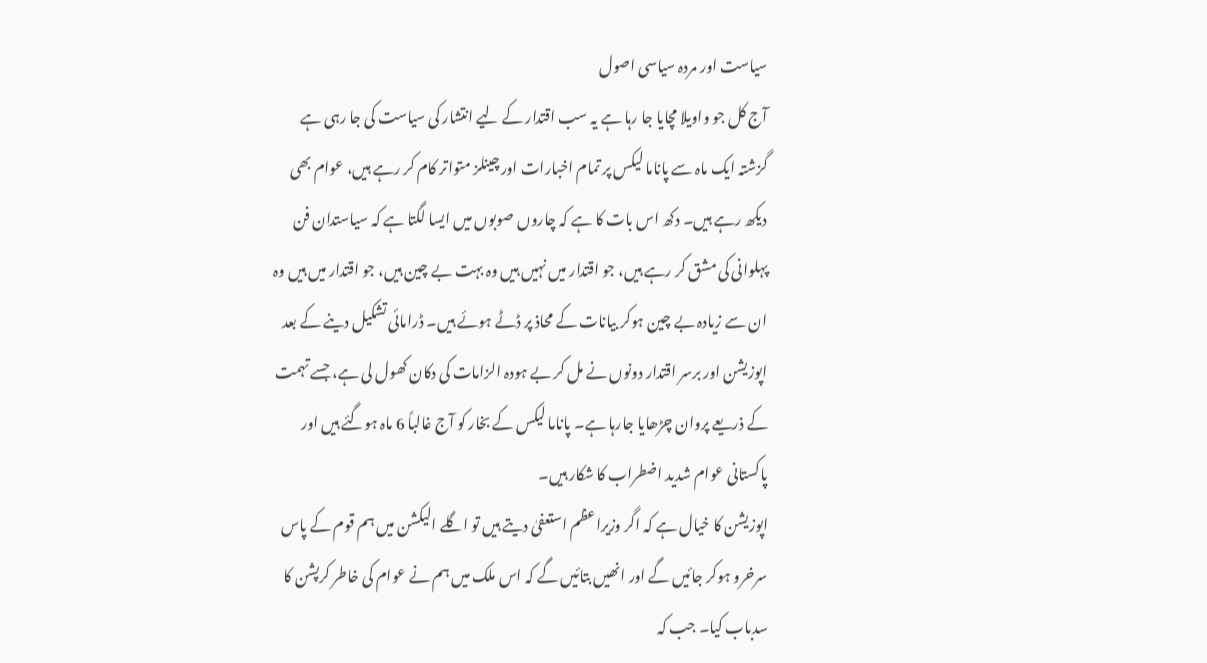سیاست اور مردہ سیاسی اصول
آج کل جو واویلا مچایا جا رہا ہے یہ سب اقتدار کے لیے انتشار کی سیاست کی جا رہی ہے
گزشتہ ایک ماہ سے پاناما لیکس پر تمام اخبارات اور چینلز متواتر کام کر رہے ہیں، عوام بھی دیکھ رہے ہیں۔ دکھ اس بات کا ہے کہ چاروں صوبوں میں ایسا لگتا ہے کہ سیاستدان فن پہلوانی کی مشق کر رہے ہیں، جو اقتدار میں نہیں ہیں وہ بہت بے چین ہیں، جو اقتدار میں ہیں وہ ان سے زیادہ بے چین ہوکر بیانات کے محاذ پر ڈٹے ہوئے ہیں۔ ڈرامائی تشکیل دینے کے بعد اپوزیشن اور برسر اقتدار دونوں نے مل کر بے ہودہ الزامات کی دکان کھول لی ہے، جسے تہمت کے ذریعے پروان چڑھایا جارہا ہے۔ پاناما لیکس کے بخار کو آج غالباً 6 ماہ ہوگئے ہیں اور پاکستانی عوام شدید اضطراب کا شکار ہیں۔
اپوزیشن کا خیال ہے کہ اگر وزیراعظم استعفیٰ دیتے ہیں تو اگلے الیکشن میں ہم قوم کے پاس سرخرو ہوکر جائیں گے اور انھیں بتائیں گے کہ اس ملک میں ہم نے عوام کی خاطر کرپشن کا سدباب کیا۔ جب کہ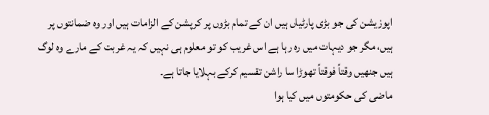اپوزیشن کی جو بڑی پارٹیاں ہیں ان کے تمام بڑوں پر کرپشن کے الزامات ہیں اور وہ ضمانتوں پر ہیں، مگر جو دیہات میں رہ رہا ہے اس غریب کو تو معلوم ہی نہیں کہ یہ غربت کے مارے وہ لوگ ہیں جنھیں وقتاً فوقتاً تھوڑا سا راشن تقسیم کرکے بہلایا جاتا ہے۔
ماضی کی حکومتوں میں کیا ہوا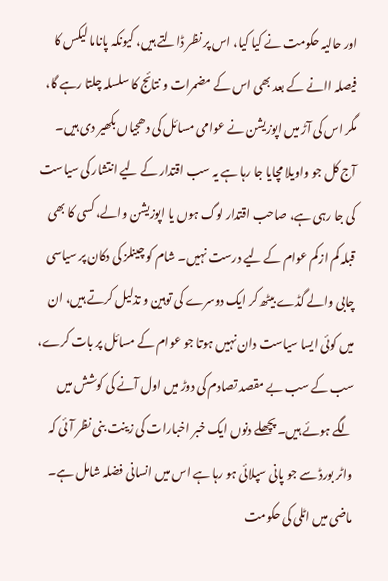اور حالیہ حکومت نے کیا کیا، اس پر نظر ڈالتے ہیں، کیونکہ پاناما لیکس کا فیصلہ اانے کے بعد بھی اس کے مضمرات و نتائج کا سلسلہ چلتا رہے گا، مگر اس کی آڑ میں اپوزیشن نے عوامی مسائل کی دھجیاں بکھیر دی ہیں۔
آج کل جو واویلا مچایا جا رہا ہے یہ سب اقتدار کے لیے انتشار کی سیاست کی جا رہی ہے، صاحب اقتدار لوگ ہوں یا اپوزیشن والے، کسی کا بھی قبلہ کم ازکم عوام کے لیے درست نہیں۔ شام کو چینلز کی دکان پر سیاسی چابی والے گڈے بیٹھ کر ایک دوسرے کی توہین و تذلیل کرتے ہیں، ان میں کوئی ایسا سیاست دان نہیں ہوتا جو عوام کے مسائل پر بات کرے، سب کے سب بے مقصد تصادم کی دوڑ میں اول آنے کی کوشش میں لگے ہوئے ہیں۔ پچھلے دنوں ایک خبر اخبارات کی زینت بنی نظر آئی کہ واٹر بورڈ سے جو پانی سپلائی ہو رہا ہے اس میں انسانی فضلہ شامل ہے۔
ماضی میں اٹلی کی حکومت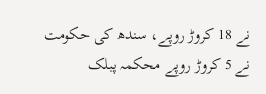نے 18 کروڑ روپے، سندھ کی حکومت نے 5 کروڑ روپے محکمہ پبلک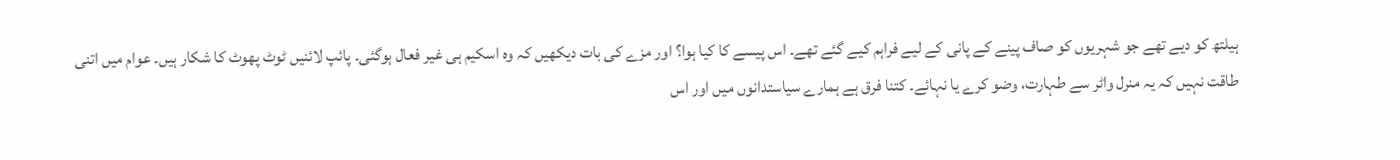ہیلتھ کو دیے تھے جو شہریوں کو صاف پینے کے پانی کے لیے فراہم کیے گئے تھے۔ اس پیسے کا کیا ہوا؟ اور مزے کی بات دیکھیں کہ وہ اسکیم ہی غیر فعال ہوگئی۔ پائپ لائنیں ٹوٹ پھوٹ کا شکار ہیں۔ عوام میں اتنی طاقت نہیں کہ یہ منرل واٹر سے طہارت، وضو کرے یا نہائے۔ کتنا فرق ہے ہمارے سیاستدانوں میں اور اس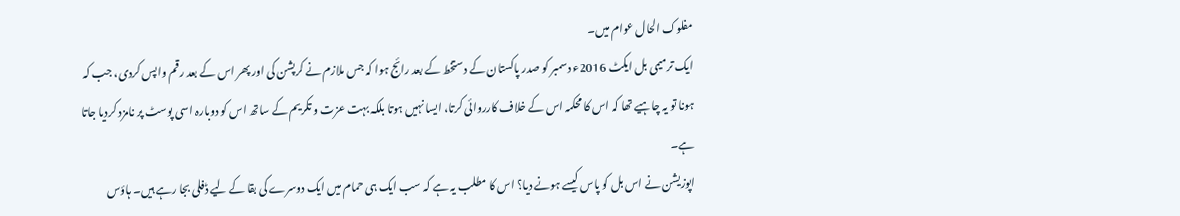مفلوک الحال عوام میں۔
ایک ترمیمی بل ایکٹ 2016ء دسمبر کو صدر پاکستان کے دستخط کے بعد رائج ہوا کہ جس ملازم نے کرپشن کی اور پھر اس کے بعد رقم واپس کردی، جب کہ ہونا تو یہ چاہیے تھا کہ اس کا محکمہ اس کے خلاف کارروائی کرتا، ایسا نہیں ہوتا بلکہ بہت عزت و تکریم کے ساتھ اس کو دوبارہ اسی پوسٹ پر نامزد کردیا جاتا ہے۔
اپوزیشن نے اس بل کو پاس کیسے ہونے دیا؟ اس کا مطلب یہ ہے کہ سب ایک ہی حمام میں ایک دوسرے کی بقا کے لیے ڈفلی بجا رہے ہیں۔ ہاؤس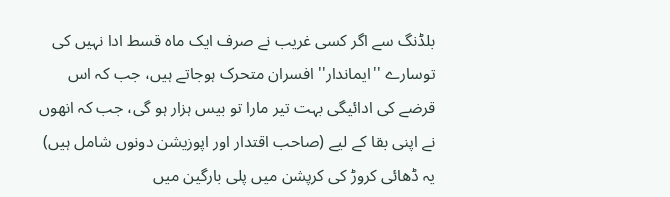بلڈنگ سے اگر کسی غریب نے صرف ایک ماہ قسط ادا نہیں کی توسارے ''ایماندار'' افسران متحرک ہوجاتے ہیں، جب کہ اس قرضے کی ادائیگی بہت تیر مارا تو بیس ہزار ہو گی، جب کہ انھوں نے اپنی بقا کے لیے (صاحب اقتدار اور اپوزیشن دونوں شامل ہیں) یہ ڈھائی کروڑ کی کرپشن میں پلی بارگین میں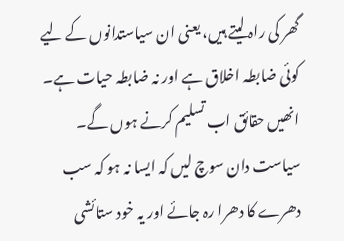گھر کی راہ لیتے ہیں، یعنی ان سیاستدانوں کے لیے کوئی ضابطہ اخلاق ہے اور نہ ضابطہ حیات ہے۔ انھیں حقائق اب تسلیم کرنے ہوں گے۔
سیاست دان سوچ لیں کہ ایسا نہ ہو کہ سب دھرے کا دھرا رہ جائے اور یہ خود ستائشی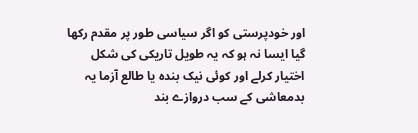اور خودپرستی کو اگر سیاسی طور پر مقدم رکھا گیا ایسا نہ ہو کہ یہ طویل تاریکی کی شکل اختیار کرلے اور کوئی نیک بندہ یا طالع آزما یہ بدمعاشی کے سب دروازے بند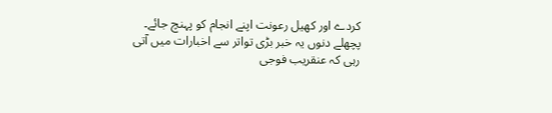کردے اور کھیل رعونت اپنے انجام کو پہنچ جائے۔
پچھلے دنوں یہ خبر بڑی تواتر سے اخبارات میں آتی رہی کہ عنقریب فوجی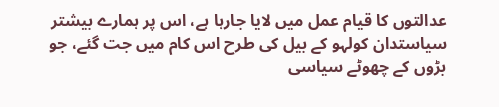عدالتوں کا قیام عمل میں لایا جارہا ہے، اس پر ہمارے بیشتر سیاستدان کولہو کے بیل کی طرح اس کام میں جت گئے، جو بڑوں کے چھوٹے سیاسی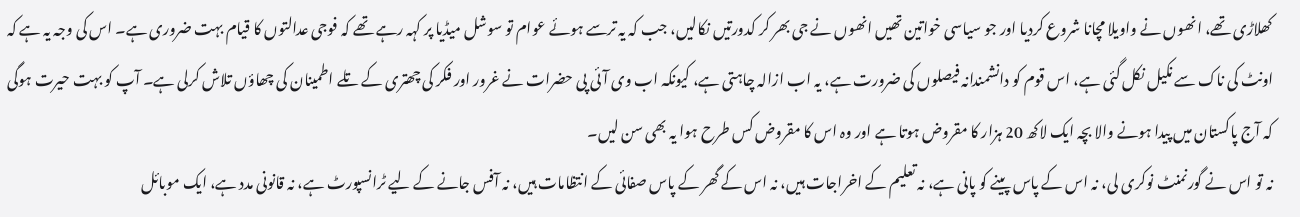کھلاڑی تھے، انھوں نے واویلا مچانا شروع کردیا اور جو سیاسی خواتین تھیں انھوں نے جی بھر کر کدورتیں نکالیں، جب کہ یہ ترسے ہوئے عوام تو سوشل میڈیا پر کہہ رہے تھے کہ فوجی عدالتوں کا قیام بہت ضروری ہے۔ اس کی وجہ یہ ہے کہ اونٹ کی ناک سے نکیل نکل گئی ہے، اس قوم کو دانشمندانہ فیصلوں کی ضرورت ہے، یہ اب ازالہ چاہتی ہے، کیونکہ اب وی آئی پی حضرات نے غرور اور فکر کی چھتری کے تلے اطمینان کی چھاؤں تلاش کرلی ہے۔ آپ کو بہت حیرت ہوگی کہ آج پاکستان میں پیدا ہونے والا بچہ ایک لاکھ 20 ہزار کا مقروض ہوتا ہے اور وہ اس کا مقروض کس طرح ہوا یہ بھی سن لیں۔
نہ تو اس نے گورنمنٹ نوکری لی، نہ اس کے پاس پینے کو پانی ہے، نہ تعلیم کے اخراجات ہیں، نہ اس کے گھر کے پاس صفائی کے انتظامات ہیں، نہ آفس جانے کے لیے ٹرانسپورٹ ہے، نہ قانونی مدد ہے، ایک موبائل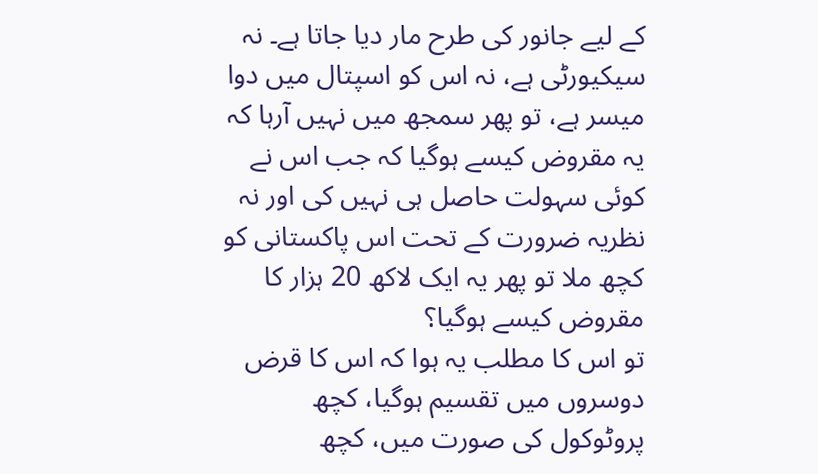کے لیے جانور کی طرح مار دیا جاتا ہے۔ نہ سیکیورٹی ہے، نہ اس کو اسپتال میں دوا میسر ہے، تو پھر سمجھ میں نہیں آرہا کہ یہ مقروض کیسے ہوگیا کہ جب اس نے کوئی سہولت حاصل ہی نہیں کی اور نہ نظریہ ضرورت کے تحت اس پاکستانی کو کچھ ملا تو پھر یہ ایک لاکھ 20 ہزار کا مقروض کیسے ہوگیا؟
تو اس کا مطلب یہ ہوا کہ اس کا قرض دوسروں میں تقسیم ہوگیا، کچھ پروٹوکول کی صورت میں، کچھ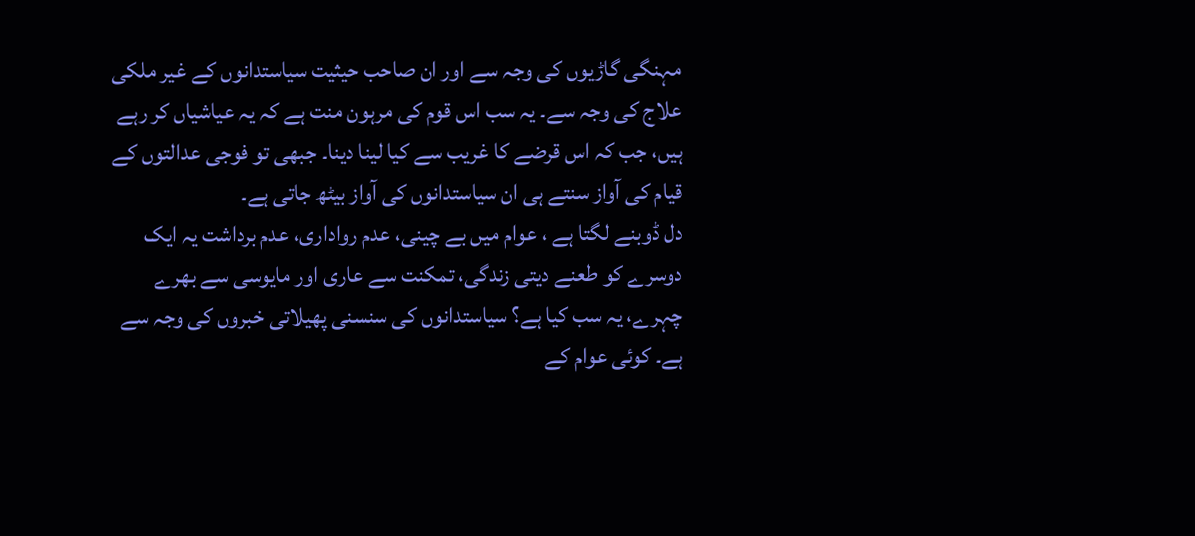مہنگی گاڑیوں کی وجہ سے اور ان صاحب حیثیت سیاستدانوں کے غیر ملکی علاج کی وجہ سے۔ یہ سب اس قوم کی مرہون منت ہے کہ یہ عیاشیاں کر رہے ہیں، جب کہ اس قرضے کا غریب سے کیا لینا دینا۔ جبھی تو فوجی عدالتوں کے قیام کی آواز سنتے ہی ان سیاستدانوں کی آواز بیٹھ جاتی ہے۔
دل ڈوبنے لگتا ہے ، عوام میں بے چینی، عدم رواداری، عدم برداشت یہ ایک دوسرے کو طعنے دیتی زندگی، تمکنت سے عاری اور مایوسی سے بھرے چہرے، یہ سب کیا ہے؟ سیاستدانوں کی سنسنی پھیلاتی خبروں کی وجہ سے ہے۔ کوئی عوام کے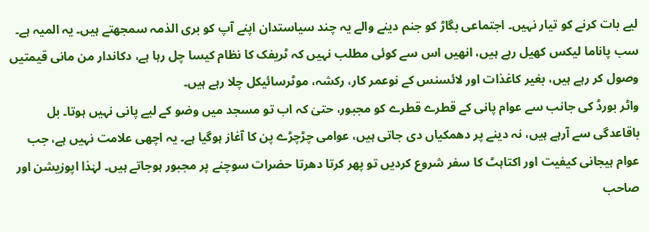لیے بات کرنے کو تیار نہیں۔ اجتماعی بگاڑ کو جنم دینے والے یہ چند سیاستدان اپنے آپ کو بری الذمہ سمجھتے ہیں۔ یہ المیہ ہے۔ سب پاناما لیکس کھیل رہے ہیں، انھیں اس سے کوئی مطلب نہیں کہ ٹریفک کا نظام کیسا چل رہا ہے، دکاندار من مانی قیمتیں وصول کر رہے ہیں، بغیر کاغذات اور لائسنس کے نوعمر کار، رکشہ، موٹرسائیکل چلا رہے ہیں۔
واٹر بورڈ کی جانب سے عوام پانی کے قطرے قطرے کو مجبور، حتیٰ کہ اب تو مسجد میں وضو کے لیے پانی نہیں ہوتا۔ بل باقاعدگی سے آرہے ہیں، نہ دینے پر دھمکیاں دی جاتی ہیں، عوامی چڑچڑے پن کا آغاز ہوگیا ہے۔ یہ اچھی علامت نہیں ہے، جب عوام ہیجانی کیفیت اور اکتاہٹ کا سفر شروع کردیں تو پھر کرتا دھرتا حضرات سوچنے پر مجبور ہوجاتے ہیں۔ لہٰذا اپوزیشن اور صاحب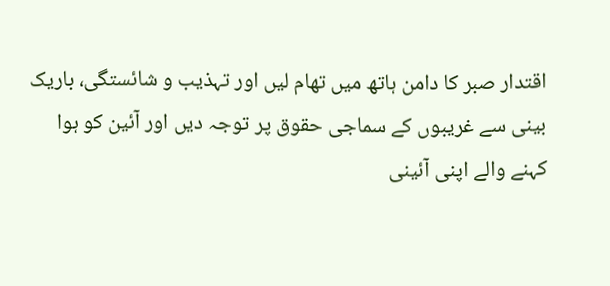اقتدار صبر کا دامن ہاتھ میں تھام لیں اور تہذیب و شائستگی، باریک بینی سے غریبوں کے سماجی حقوق پر توجہ دیں اور آئین کو ہوا کہنے والے اپنی آئینی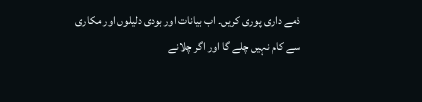ذمے داری پوری کریں۔ اب بیانات اور بودی دلیلوں اور مکاری سے کام نہیں چلے گا اور اگر چلانے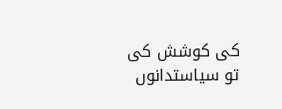کی کوشش کی تو سیاستدانوں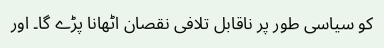کو سیاسی طور پر ناقابل تلافی نقصان اٹھانا پڑے گا۔ اور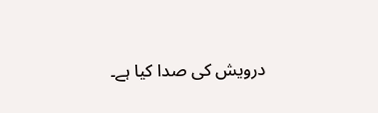درویش کی صدا کیا ہے۔